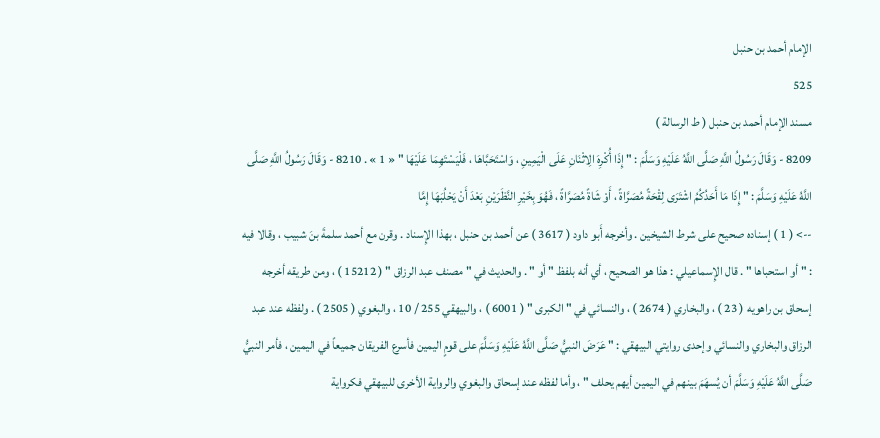الإمام أحمد بن حنبل
525
مسند الإمام أحمد بن حنبل ( ط الرسالة )
8209 - وَقَالَ رَسُولُ اللَّهِ صَلَّى اللَّهُ عَلَيْهِ وَسَلَّمَ : " إِذَا أُكْرِهَ الِاثْنَانِ عَلَى الْيَمِينِ ، وَاسْتَحَبَّاهَا ، فَلْيَسْتَهِمَا عَلَيْهَا " « 1 » . 8210 - وَقَالَ رَسُولُ اللَّهِ صَلَّى اللَّهُ عَلَيْهِ وَسَلَّمَ : " إِذَا مَا أَحَدُكُمُ اشْتَرَى لِقْحَةً مُصَرَّاةً ، أَوْ شَاةً مُصَرَّاةً ، فَهُوَ بِخَيْرِ النَّظَرَيْنِ بَعْدَ أَنْ يَحْلُبَهَا إِمَّا
--> ( 1 ) إسناده صحيح على شرط الشيخين . وأخرجه أَبو داود ( 3617 ) عن أحمد بن حنبل ، بهذا الإِسناد . وقرن مع أحمد سلمةَ بنَ شبيب ، وقالا فيه : " أو استحباها " . قال الإِسماعيلي : هذا هو الصحيح ، أي أنه بلفظ " أو " . والحديث في " مصنف عبد الرزاق " ( 15212 ) ، ومن طريقه أخرجه إسحاق بن راهويه ( 23 ) ، والبخاري ( 2674 ) ، والنسائي في " الكبرى " ( 6001 ) ، والبيهقي 255 / 10 ، والبغوي ( 2505 ) . ولفظه عند عبد الرزاق والبخاري والنسائي وإحدى روايتي البيهقي : " عَرَضَ النبيُّ صَلَّى اللَّهُ عَلَيْهِ وَسَلَّمَ على قومٍ اليمين فأسرع الفريقان جميعاً في اليمين ، فأمر النبيُّ صَلَّى اللَّهُ عَلَيْهِ وَسَلَّمَ أن يُسهَمَ بينهم في اليمين أيهم يحلف " ، وأما لفظه عند إسحاق والبغوي والرواية الأخرى للبيهقي فكرواية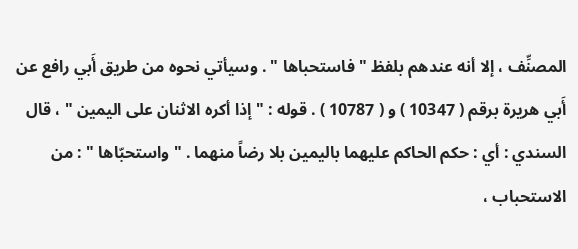المصنِّف ، إلا أنه عندهم بلفظ " فاستحباها " . وسيأتي نحوه من طريق أَبي رافع عن أَبي هريرة برقم ( 10347 ) و ( 10787 ) . قوله : " إذا أكره الاثنان على اليمين " ، قال السندي : أي : حكم الحاكم عليهما باليمين بلا رضاً منهما . " واستحبّاها " : من الاستحباب ،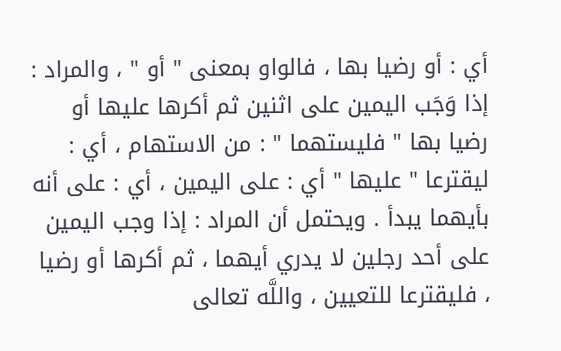أي : أو رضيا بها ، فالواو بمعنى " أو " ، والمراد : إذا وَجَب اليمين على اثنين ثم أكرها عليها أو رضيا بها " فليستهما " : من الاستهام ، أي : ليقترعا " عليها " أي : على اليمين ، أي : على أنه بأيهما يبدأ . ويحتمل أن المراد : إذا وجب اليمين على أحد رجلين لا يدري أيهما ، ثم أكرها أو رضيا ، فليقترعا للتعيين ، واللَّه تعالى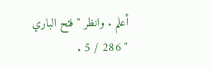أعلم . وانظر " فتح الباري " 286 / 5 .